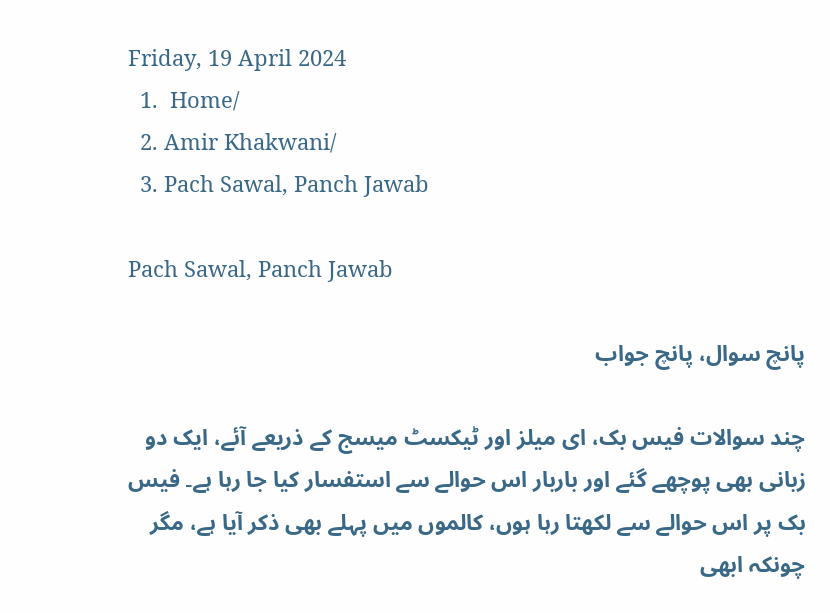Friday, 19 April 2024
  1.  Home/
  2. Amir Khakwani/
  3. Pach Sawal, Panch Jawab

Pach Sawal, Panch Jawab

پانچ سوال، پانچ جواب

چند سوالات فیس بک، ای میلز اور ٹیکسٹ میسج کے ذریعے آئے، ایک دو زبانی بھی پوچھے گئے اور باربار اس حوالے سے استفسار کیا جا رہا ہے۔ فیس بک پر اس حوالے سے لکھتا رہا ہوں، کالموں میں پہلے بھی ذکر آیا ہے، مگر چونکہ ابھی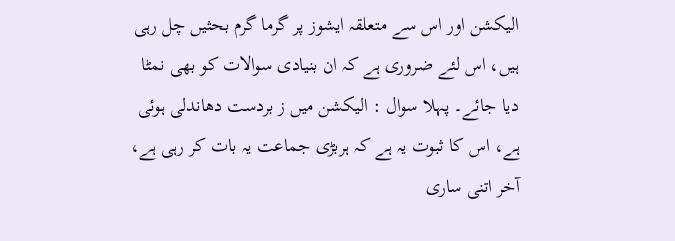الیکشن اور اس سے متعلقہ ایشوز پر گرما گرم بحثیں چل رہی ہیں، اس لئے ضروری ہے کہ ان بنیادی سوالات کو بھی نمٹا دیا جائے۔ پہلا سوال : الیکشن میں ز بردست دھاندلی ہوئی ہے، اس کا ثبوت یہ ہے کہ ہربڑی جماعت یہ بات کر رہی ہے، آخر اتنی ساری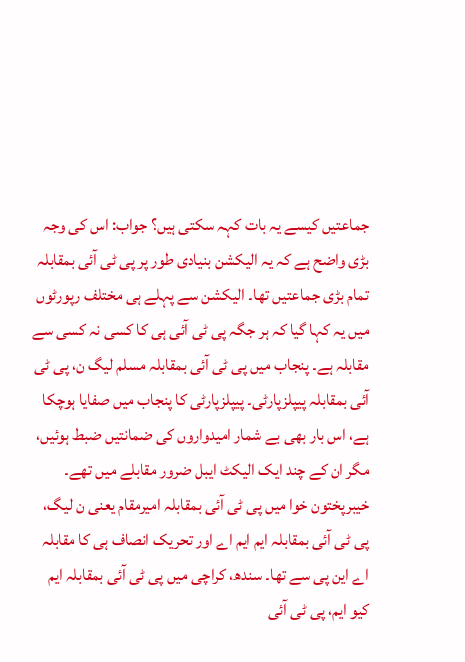جماعتیں کیسے یہ بات کہہ سکتی ہیں؟ جواب: اس کی وجہ بڑی واضح ہے کہ یہ الیکشن بنیادی طور پر پی ٹی آئی بمقابلہ تمام بڑی جماعتیں تھا۔ الیکشن سے پہلے ہی مختلف رپورٹوں میں یہ کہا گیا کہ ہر جگہ پی ٹی آئی ہی کا کسی نہ کسی سے مقابلہ ہے۔ پنجاب میں پی ٹی آئی بمقابلہ مسلم لیگ ن، پی ٹی آئی بمقابلہ پیپلزپارٹی۔ پیپلزپارٹی کا پنجاب میں صفایا ہوچکا ہے، اس بار بھی بے شمار امیدواروں کی ضمانتیں ضبط ہوئیں، مگر ان کے چند ایک الیکٹ ایبل ضرور مقابلے میں تھے۔ خیبرپختون خوا میں پی ٹی آئی بمقابلہ امیرمقام یعنی ن لیگ، پی ٹی آئی بمقابلہ ایم ایم اے اور تحریک انصاف ہی کا مقابلہ اے این پی سے تھا۔ سندھ، کراچی میں پی ٹی آئی بمقابلہ ایم کیو ایم، پی ٹی آئی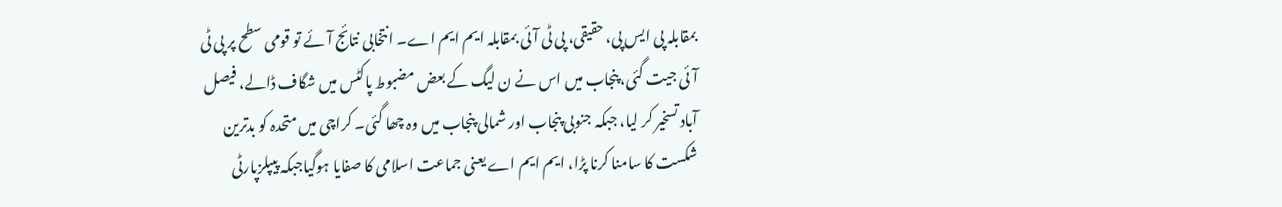بمقابلہ پی ایس پی، حقیقی، پی ٹی آئی بمقابلہ ایم ایم اے۔ انتخابی نتائج آئے تو قومی سطح پر پی ٹی آئی جیت گئی، پنجاب میں اس نے ن لیگ کے بعض مضبوط پاکٹس میں شگاف ڈالے، فیصل آباد تسخیر کر لیا، جبکہ جنوبی پنجاب اور شمالی پنجاب میں وہ چھا گئی۔ کراچی میں متحدہ کو بدترین شکست کا سامنا کرنا پڑا، ایم ایم اے یعنی جماعت اسلامی کا صفایا ہوگیاجبکہ پیپلزپارٹی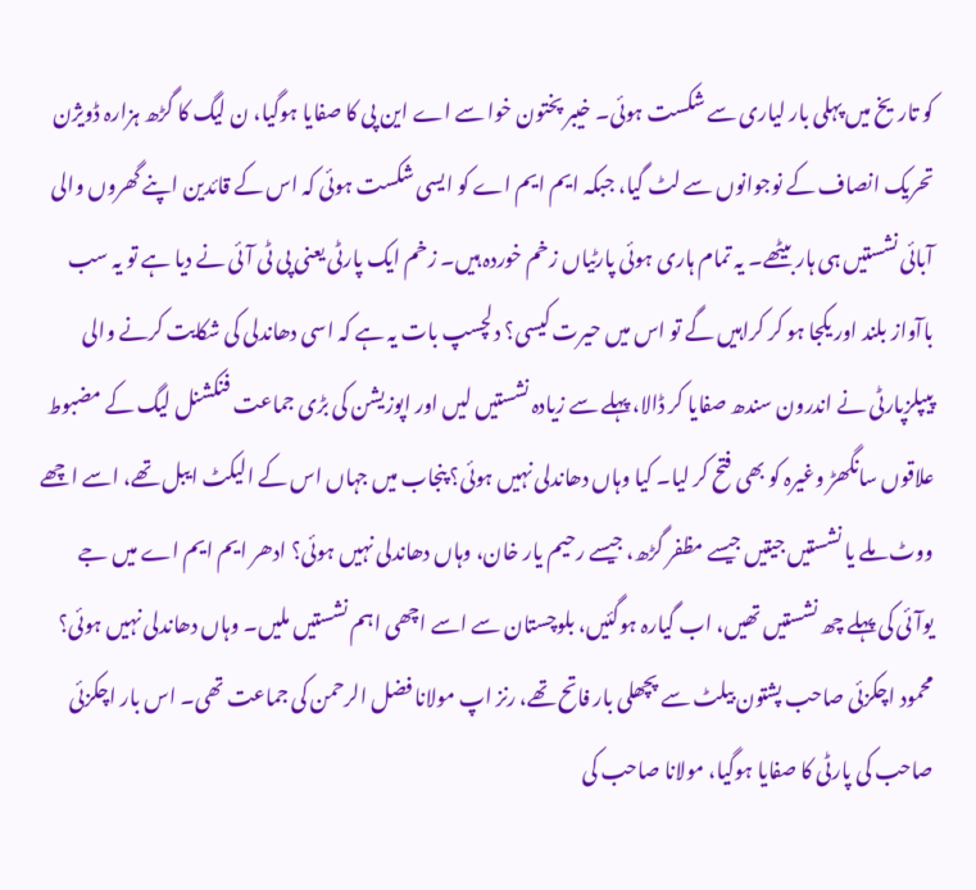کو تاریخ میں پہلی بار لیاری سے شکست ہوئی۔ خیبر پختون خوا سے اے این پی کا صفایا ہوگیا، ن لیگ کا گڑھ ہزارہ ڈویژن تحریک انصاف کے نوجوانوں سے لٹ گیا، جبکہ ایم ایم اے کو ایسی شکست ہوئی کہ اس کے قائدین اپنے گھروں والی آبائی نشستیں ہی ہار بیٹھے۔ یہ تمام ہاری ہوئی پارٹیاں زخم خوردہ ہیں۔ زخم ایک پارٹی یعنی پی ٹی آئی نے دیا ہے تو یہ سب باآواز بلند اور یکجا ہو کر کراہیں گے تو اس میں حیرت کیسی؟ دلچسپ بات یہ ہے کہ اسی دھاندلی کی شکایت کرنے والی پیپلزپارٹی نے اندرون سندھ صفایا کر ڈالا، پہلے سے زیادہ نشستیں لیں اور اپوزیشن کی بڑی جماعت فنکشنل لیگ کے مضبوط علاقوں سانگھڑ وغیرہ کو بھی فتح کر لیا۔ کیا وہاں دھاندلی نہیں ہوئی؟ پنجاب میں جہاں اس کے الیکٹ ایبل تھے، اسے اچھے ووٹ ملے یا نشستیں جیتیں جیسے مظفر گڑھ، جیسے رحیم یار خان، وہاں دھاندلی نہیں ہوئی؟ ادھر ایم ایم اے میں جے یوآئی کی پہلے چھ نشستیں تھیں، اب گیارہ ہوگئیں، بلوچستان سے اسے اچھی اہم نشستیں ملیں۔ وہاں دھاندلی نہیں ہوئی؟ محمود اچکزئی صاحب پشتون بیلٹ سے پچھلی بار فاتح تھے، رنز اپ مولانا فضل الرحمن کی جماعت تھی۔ اس بار اچکزئی صاحب کی پارٹی کا صفایا ہوگیا، مولانا صاحب کی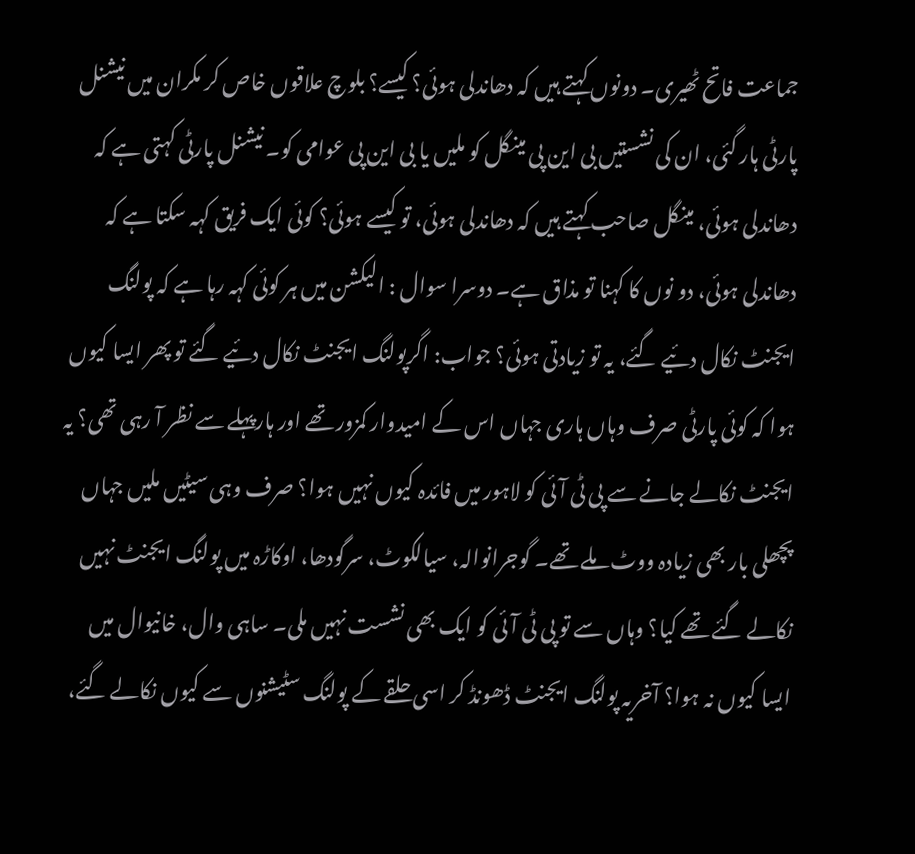جماعت فاتح ٹھیری۔ دونوں کہتے ہیں کہ دھاندلی ہوئی؟ کیسے؟ بلوچ علاقوں خاص کر مکران میں نیشنل پارٹی ہار گئی، ان کی نشستیں بی این پی مینگل کو ملیں یا بی این پی عوامی کو۔ نیشنل پارٹی کہتی ہے کہ دھاندلی ہوئی، مینگل صاحب کہتے ہیں کہ دھاندلی ہوئی، تو کیسے ہوئی؟ کوئی ایک فریق کہہ سکتا ہے کہ دھاندلی ہوئی، دو نوں کا کہنا تو مذاق ہے۔ دوسرا سوال : الیکشن میں ہر کوئی کہہ رہا ہے کہ پولنگ ایجنٹ نکال دئیے گئے، یہ تو زیادتی ہوئی؟ جواب: اگرپولنگ ایجنٹ نکال دئیے گئے تو پھر ایسا کیوں ہوا کہ کوئی پارٹی صرف وہاں ہاری جہاں اس کے امیدوار کمزور تھے اور ہارپہلے سے نظر آ رہی تھی؟ یہ ایجنٹ نکالے جانے سے پی ٹی آئی کو لاہور میں فائدہ کیوں نہیں ہوا؟ صرف وہی سیٹیں ملیں جہاں پچھلی بار بھی زیادہ ووٹ ملے تھے۔ گوجرانوالہ، سیالکوٹ، سرگودھا، اوکاڑہ میں پولنگ ایجنٹ نہیں نکالے گئے تھے کیا؟ وہاں سے تو پی ٹی آئی کو ایک بھی نشست نہیں ملی۔ ساہی وال، خانیوال میں ایسا کیوں نہ ہوا؟ آخریہ پولنگ ایجنٹ ڈھونڈ کر اسی حلقے کے پولنگ سٹیشنوں سے کیوں نکالے گئے،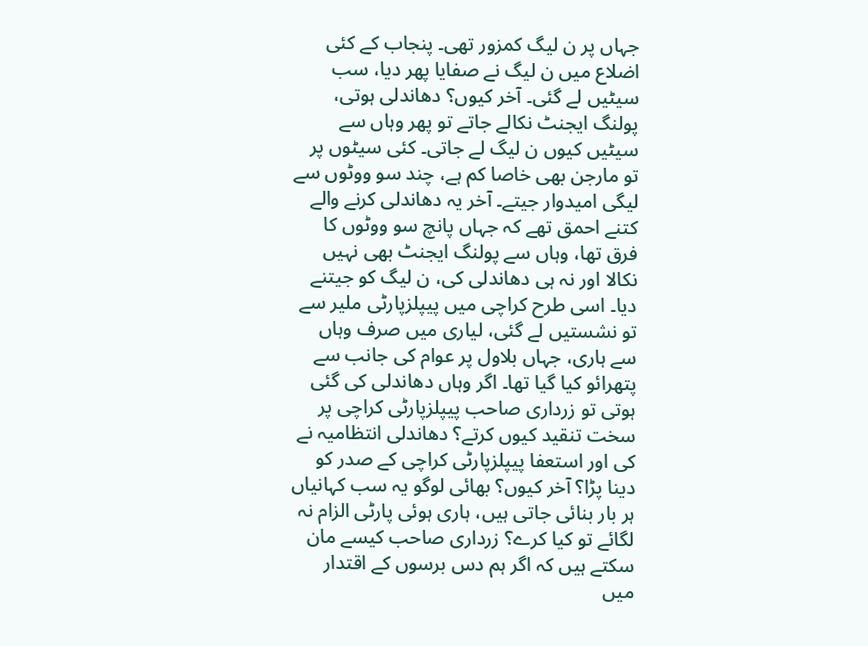جہاں پر ن لیگ کمزور تھی۔ پنجاب کے کئی اضلاع میں ن لیگ نے صفایا پھر دیا، سب سیٹیں لے گئی۔ آخر کیوں؟ دھاندلی ہوتی، پولنگ ایجنٹ نکالے جاتے تو پھر وہاں سے سیٹیں کیوں ن لیگ لے جاتی۔ کئی سیٹوں پر تو مارجن بھی خاصا کم ہے، چند سو ووٹوں سے لیگی امیدوار جیتے۔ آخر یہ دھاندلی کرنے والے کتنے احمق تھے کہ جہاں پانچ سو ووٹوں کا فرق تھا، وہاں سے پولنگ ایجنٹ بھی نہیں نکالا اور نہ ہی دھاندلی کی، ن لیگ کو جیتنے دیا۔ اسی طرح کراچی میں پیپلزپارٹی ملیر سے تو نشستیں لے گئی، لیاری میں صرف وہاں سے ہاری، جہاں بلاول پر عوام کی جانب سے پتھرائو کیا گیا تھا۔ اگر وہاں دھاندلی کی گئی ہوتی تو زرداری صاحب پیپلزپارٹی کراچی پر سخت تنقید کیوں کرتے؟ دھاندلی انتظامیہ نے کی اور استعفا پیپلزپارٹی کراچی کے صدر کو دینا پڑا؟ آخر کیوں؟ بھائی لوگو یہ سب کہانیاں ہر بار بنائی جاتی ہیں، ہاری ہوئی پارٹی الزام نہ لگائے تو کیا کرے؟ زرداری صاحب کیسے مان سکتے ہیں کہ اگر ہم دس برسوں کے اقتدار میں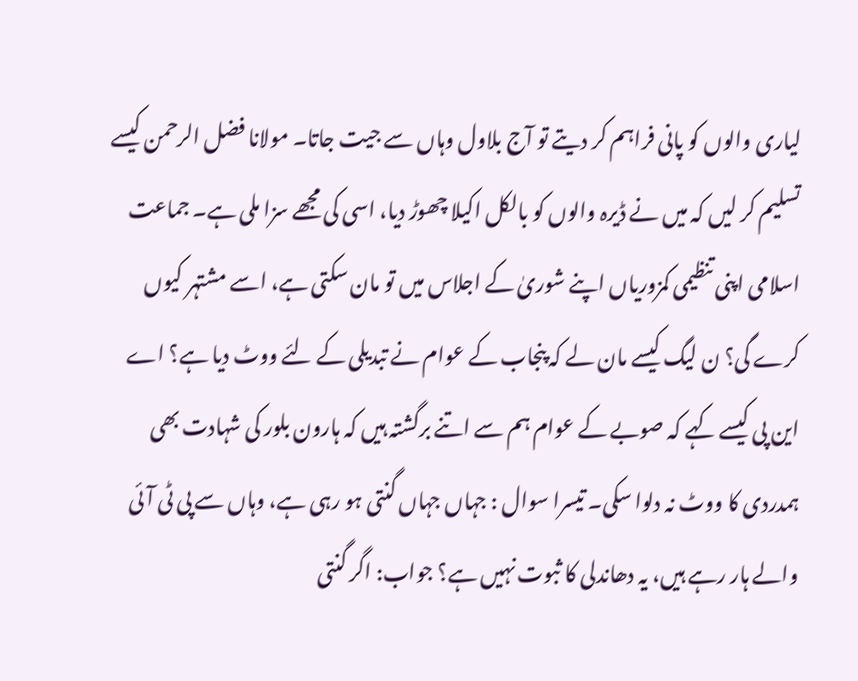لیاری والوں کو پانی فراہم کر دیتے تو آج بلاول وہاں سے جیت جاتا۔ مولانا فضل الرحمن کیسے تسلیم کر لیں کہ میں نے ڈیرہ والوں کو بالکل اکیلا چھوڑ دیا، اسی کی مجھے سزا ملی ہے۔ جماعت اسلامی اپنی تنظیمی کمزوریاں اپنے شوریٰ کے اجلاس میں تو مان سکتی ہے، اسے مشتہر کیوں کرے گی؟ ن لیگ کیسے مان لے کہ پنجاب کے عوام نے تبدیلی کے لئے ووٹ دیا ہے؟ اے این پی کیسے کہے کہ صوبے کے عوام ہم سے اتنے برگشتہ ہیں کہ ہارون بلور کی شہادت بھی ہمدردی کا ووٹ نہ دلوا سکی۔ تیسرا سوال : جہاں جہاں گنتی ہو رہی ہے، وہاں سے پی ٹی آئی والے ہار رہے ہیں، یہ دھاندلی کا ثبوت نہیں ہے؟ جواب: اگر گنتی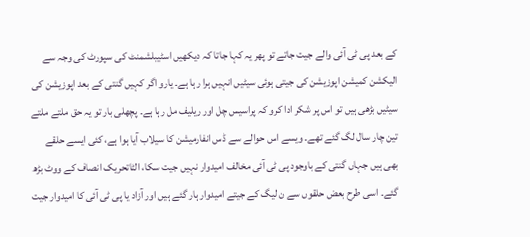کے بعد پی ٹی آئی والے جیت جاتے تو پھر یہ کہا جاتا کہ دیکھیں اسٹیبلشمنٹ کی سپورٹ کی وجہ سے الیکشن کمیشن اپوزیشن کی جیتی ہوئی سیٹیں انہیں ہرا رہا ہے۔ یارو اگر کہیں گنتی کے بعد اپوزیشن کی سیٹیں بڑھی ہیں تو اس پر شکر ادا کرو کہ پراسیس چل اور ریلیف مل رہا ہے۔ پچھلی بار تو یہ حق ملتے ملتے تین چار سال لگ گئے تھے۔ ویسے اس حوالے سے ڈس انفارمیشن کا سیلاب آیا ہوا ہے، کئی ایسے حلقے بھی ہیں جہاں گنتی کے باوجود پی ٹی آئی مخالف امیدوار نہیں جیت سکا، الٹاتحریک انصاف کے ووٹ بڑھ گئے۔ اسی طرح بعض حلقوں سے ن لیگ کے جیتے امیدوار ہار گئے ہیں اور آزاد یا پی ٹی آئی کا امیدوار جیت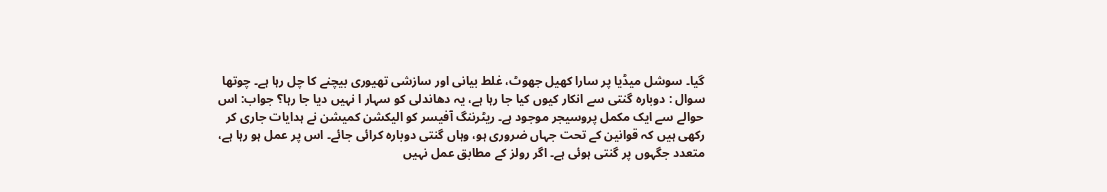گیا۔ سوشل میڈیا پر سارا کھیل جھوٹ، غلط بیانی اور سازشی تھیوری بیچنے کا چل رہا ہے۔ چوتھا سوال : دوبارہ گنتی سے انکار کیوں کیا جا رہا ہے، یہ دھاندلی کو سہار ا نہیں دیا جا رہا؟ جواب: اس حوالے سے ایک مکمل پروسیجر موجود ہے۔ ریٹرننگ آفیسر کو الیکشن کمیشن نے ہدایات جاری کر رکھی ہیں کہ قوانین کے تحت جہاں ضروری ہو، وہاں گنتی دوبارہ کرائی جائے۔ اس پر عمل ہو رہا ہے، متعدد جگہوں پر گنتی ہوئی ہے۔ اگر رولز کے مطابق عمل نہیں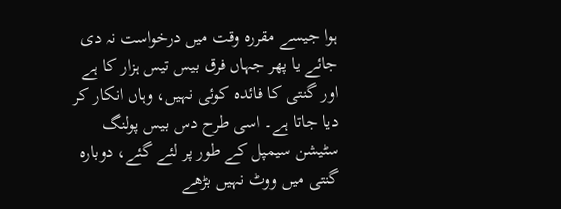ہوا جیسے مقررہ وقت میں درخواست نہ دی جائے یا پھر جہاں فرق بیس تیس ہزار کا ہے اور گنتی کا فائدہ کوئی نہیں، وہاں انکار کر دیا جاتا ہے۔ اسی طرح دس بیس پولنگ سٹیشن سیمپل کے طور پر لئے گئے، دوبارہ گنتی میں ووٹ نہیں بڑھے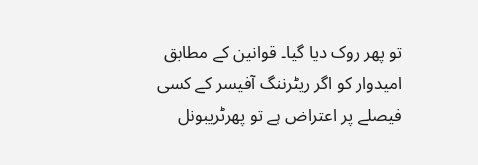تو پھر روک دیا گیا۔ قوانین کے مطابق امیدوار کو اگر ریٹرننگ آفیسر کے کسی فیصلے پر اعتراض ہے تو پھرٹریبونل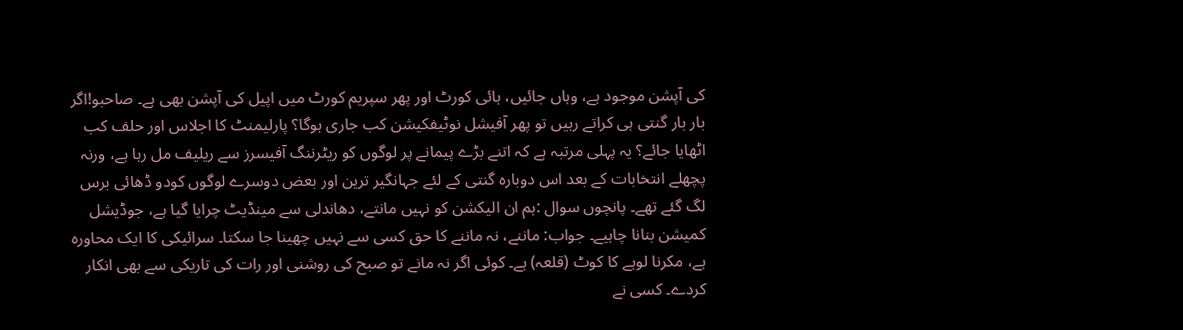کی آپشن موجود ہے، وہاں جائیں، ہائی کورٹ اور پھر سپریم کورٹ میں اپیل کی آپشن بھی ہے۔ صاحبو!اگر بار بار گنتی ہی کراتے رہیں تو پھر آفیشل نوٹیفکیشن کب جاری ہوگا؟ پارلیمنٹ کا اجلاس اور حلف کب اٹھایا جائے؟ یہ پہلی مرتبہ ہے کہ اتنے بڑے پیمانے پر لوگوں کو ریٹرننگ آفیسرز سے ریلیف مل رہا ہے، ورنہ پچھلے انتخابات کے بعد اس دوبارہ گنتی کے لئے جہانگیر ترین اور بعض دوسرے لوگوں کودو ڈھائی برس لگ گئے تھے۔ پانچوں سوال :ہم ان الیکشن کو نہیں مانتے، دھاندلی سے مینڈیٹ چرایا گیا ہے، جوڈیشل کمیشن بنانا چاہیے۔ جواب: ماننے، نہ ماننے کا حق کسی سے نہیں چھینا جا سکتا۔ سرائیکی کا ایک محاورہ ہے، مکرنا لوہے کا کوٹ (قلعہ) ہے۔ کوئی اگر نہ مانے تو صبح کی روشنی اور رات کی تاریکی سے بھی انکار کردے۔ کسی نے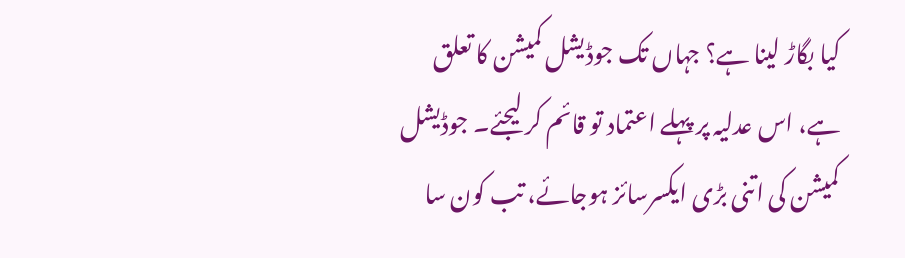کیا بگاڑ لینا ہے؟ جہاں تک جوڈیشل کمیشن کا تعلق ہے، اس عدلیہ پر پہلے اعتماد تو قائم کر لیجئے۔ جوڈیشل کمیشن کی اتنی بڑی ایکسرسائز ہوجائے، تب کون سا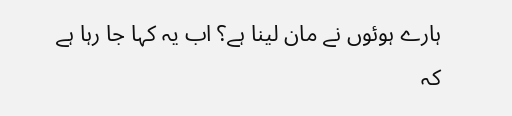ہارے ہوئوں نے مان لینا ہے؟ اب یہ کہا جا رہا ہے کہ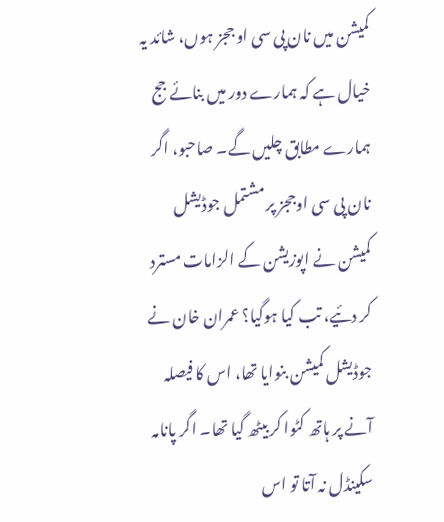کمیشن میں نان پی سی او ججز ہوں، شائد یہ خیال ہے کہ ہمارے دور میں بنائے جج ہمارے مطابق چلیں گے۔ صاحبو، اگر نان پی سی اوججز پر مشتمل جوڈیشل کمیشن نے اپوزیشن کے الزامات مسترد کر دئیے، تب کیا ہوگیا؟ عمران خان نے جوڈیشل کمیشن بنوایا تھا، اس کا فیصلہ آنے پر ہاتھ کٹوا کر بیٹھ گیا تھا۔ اگر پانامہ سکینڈل نہ آتا تو اس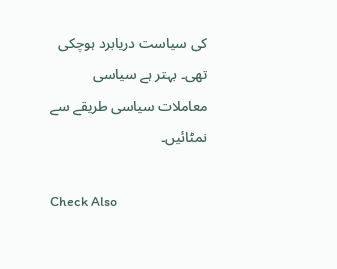کی سیاست دریابرد ہوچکی تھی۔ بہتر ہے سیاسی معاملات سیاسی طریقے سے نمٹائیں۔

Check Also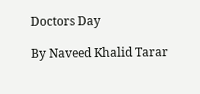Doctors Day

By Naveed Khalid Tarar